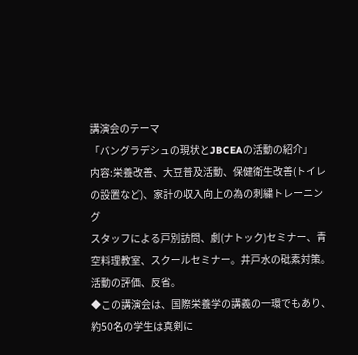講演会のテーマ
「バングラデシュの現状とJBCEAの活動の紹介」
内容:栄養改善、大豆普及活動、保健衛生改善(トイレの設置など)、家計の収入向上の為の刺繍トレーニング
スタッフによる戸別訪問、劇(ナトック)セミナー、青空料理教室、スクールセミナー。井戸水の砒素対策。活動の評価、反省。
◆この講演会は、国際栄養学の講義の一環でもあり、約50名の学生は真剣に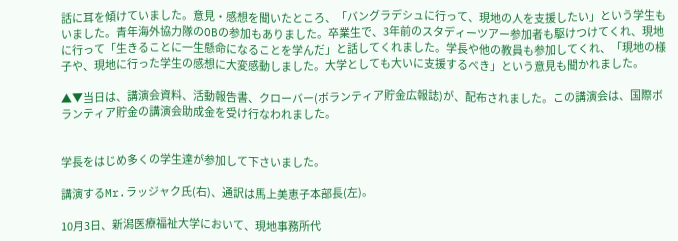話に耳を傾けていました。意見・感想を聞いたところ、「バングラデシュに行って、現地の人を支援したい」という学生もいました。青年海外協力隊のOBの参加もありました。卒業生で、3年前のスタディーツアー参加者も駆けつけてくれ、現地に行って「生きることに一生懸命になることを学んだ」と話してくれました。学長や他の教員も参加してくれ、「現地の様子や、現地に行った学生の感想に大変感動しました。大学としても大いに支援するべき」という意見も聞かれました。

▲▼当日は、講演会資料、活動報告書、クローバー(ボランティア貯金広報誌)が、配布されました。この講演会は、国際ボランティア貯金の講演会助成金を受け行なわれました。


学長をはじめ多くの学生達が参加して下さいました。

講演するMr.ラッジャク氏(右)、通訳は馬上美恵子本部長(左)。

10月3日、新潟医療福祉大学において、現地事務所代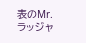表のMr.ラッジャ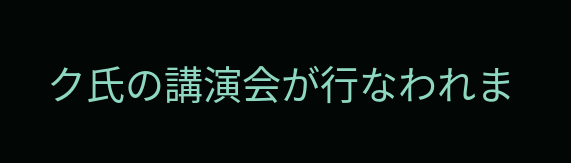ク氏の講演会が行なわれま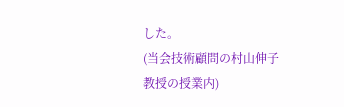した。
(当会技術顧問の村山伸子教授の授業内)